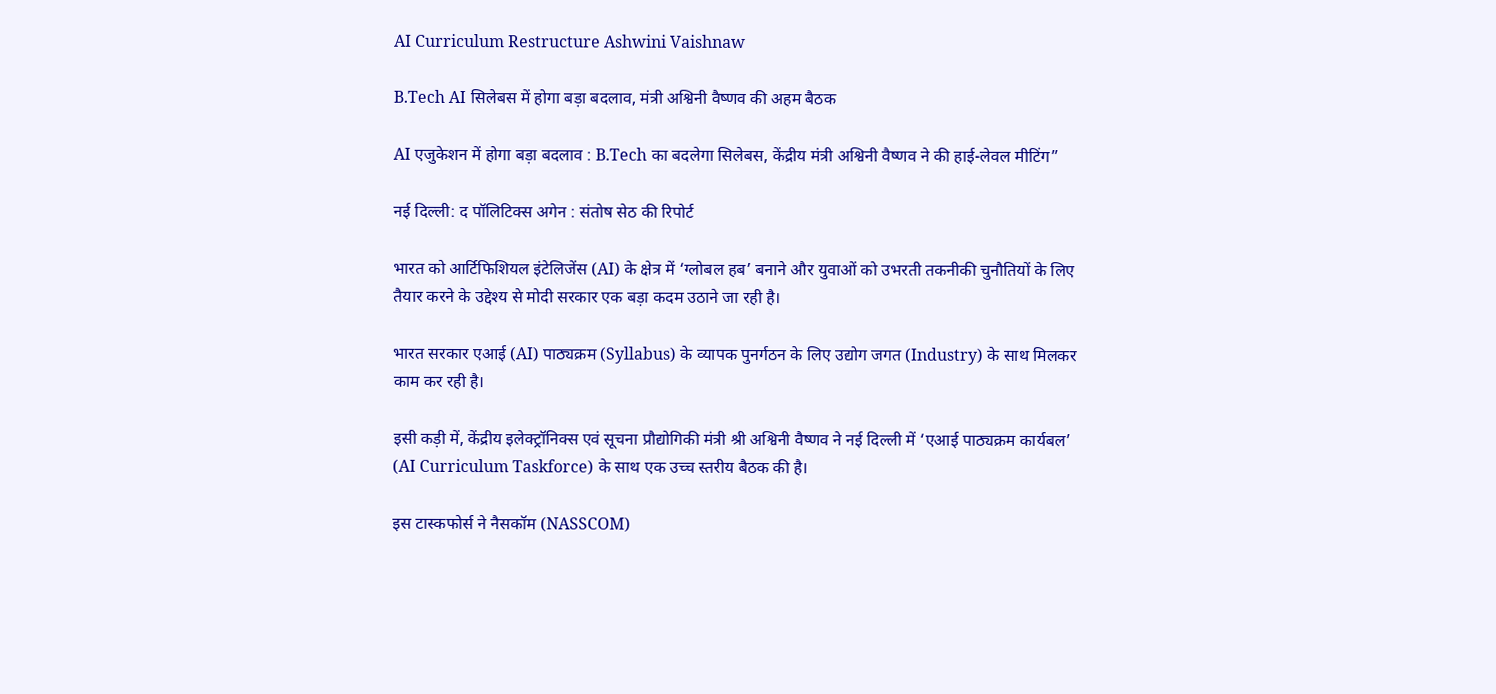AI Curriculum Restructure Ashwini Vaishnaw

B.Tech AI सिलेबस में होगा बड़ा बदलाव, मंत्री अश्विनी वैष्णव की अहम बैठक

AI एजुकेशन में होगा बड़ा बदलाव : B.Tech का बदलेगा सिलेबस, केंद्रीय मंत्री अश्विनी वैष्णव ने की हाई-लेवल मीटिंग”

नई दिल्ली: द पॉलिटिक्स अगेन : संतोष सेठ की रिपोर्ट

भारत को आर्टिफिशियल इंटेलिजेंस (AI) के क्षेत्र में ‘ग्लोबल हब’ बनाने और युवाओं को उभरती तकनीकी चुनौतियों के लिए तैयार करने के उद्देश्य से मोदी सरकार एक बड़ा कदम उठाने जा रही है।

भारत सरकार एआई (AI) पाठ्यक्रम (Syllabus) के व्यापक पुनर्गठन के लिए उद्योग जगत (Industry) के साथ मिलकर काम कर रही है।

इसी कड़ी में, केंद्रीय इलेक्ट्रॉनिक्स एवं सूचना प्रौद्योगिकी मंत्री श्री अश्विनी वैष्णव ने नई दिल्ली में ‘एआई पाठ्यक्रम कार्यबल’ (AI Curriculum Taskforce) के साथ एक उच्च स्तरीय बैठक की है।

इस टास्कफोर्स ने नैसकॉम (NASSCOM)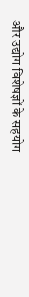और उद्योग विशेषज्ञों के सहयोग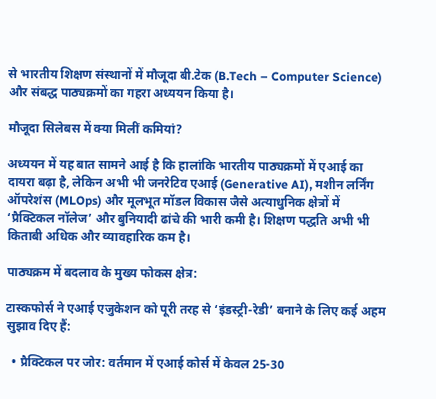से भारतीय शिक्षण संस्थानों में मौजूदा बी.टेक (B.Tech – Computer Science) और संबद्ध पाठ्यक्रमों का गहरा अध्ययन किया है।

मौजूदा सिलेबस में क्या मिलीं कमियां?

अध्ययन में यह बात सामने आई है कि हालांकि भारतीय पाठ्यक्रमों में एआई का दायरा बढ़ा है, लेकिन अभी भी जनरेटिव एआई (Generative AI), मशीन लर्निंग ऑपरेशंस (MLOps) और मूलभूत मॉडल विकास जैसे अत्याधुनिक क्षेत्रों में ‘प्रैक्टिकल नॉलेज’ और बुनियादी ढांचे की भारी कमी है। शिक्षण पद्धति अभी भी किताबी अधिक और व्यावहारिक कम है।

पाठ्यक्रम में बदलाव के मुख्य फोकस क्षेत्र:

टास्कफोर्स ने एआई एजुकेशन को पूरी तरह से ‘इंडस्ट्री-रेडी’ बनाने के लिए कई अहम सुझाव दिए हैं:

  • प्रैक्टिकल पर जोर: वर्तमान में एआई कोर्स में केवल 25-30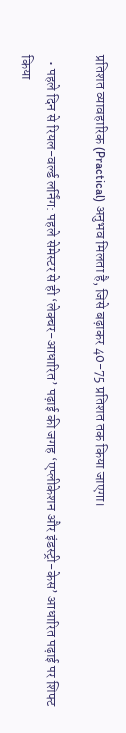प्रतिशत व्यावहारिक (Practical) अनुभव मिलता है, जिसे बढ़ाकर 40-75 प्रतिशत तक किया जाएगा।

  • पहले दिन से रियल-वर्ल्ड लर्निंग: पहले सेमेस्टर से ही ‘लेक्चर-आधारित’ पढ़ाई की जगह ‘एप्लीकेशन और इंडस्ट्री-केस’ आधारित पढ़ाई पर शिफ्ट किया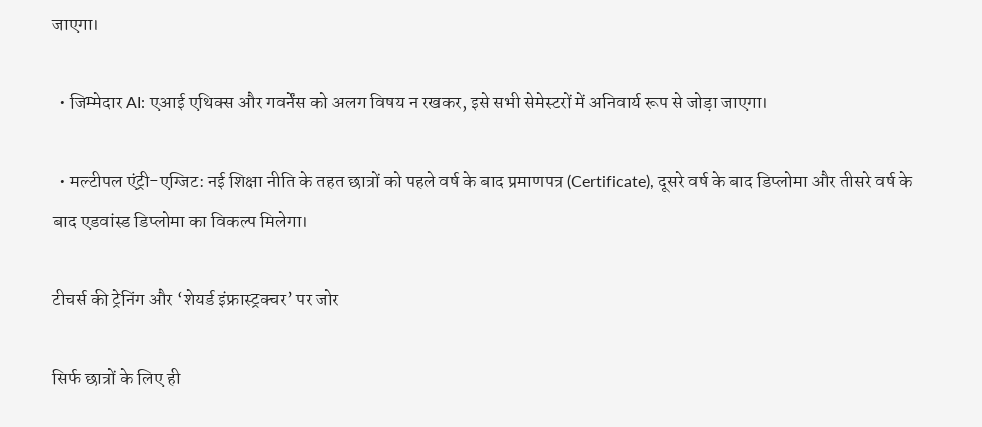जाएगा।

  • जिम्मेदार AI: एआई एथिक्स और गवर्नेंस को अलग विषय न रखकर, इसे सभी सेमेस्टरों में अनिवार्य रूप से जोड़ा जाएगा।

  • मल्टीपल एंट्री-एग्जिट: नई शिक्षा नीति के तहत छात्रों को पहले वर्ष के बाद प्रमाणपत्र (Certificate), दूसरे वर्ष के बाद डिप्लोमा और तीसरे वर्ष के बाद एडवांस्ड डिप्लोमा का विकल्प मिलेगा।

टीचर्स की ट्रेनिंग और ‘शेयर्ड इंफ्रास्ट्रक्चर’ पर जोर

सिर्फ छात्रों के लिए ही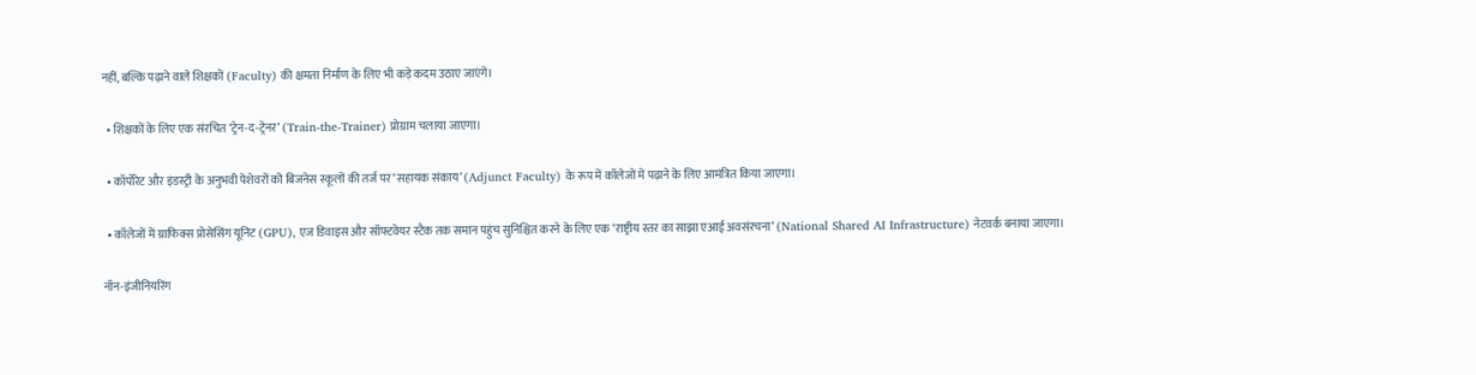नहीं, बल्कि पढ़ाने वाले शिक्षकों (Faculty) की क्षमता निर्माण के लिए भी कड़े कदम उठाए जाएंगे।

  • शिक्षकों के लिए एक संरचित ‘ट्रेन-द-ट्रेनर’ (Train-the-Trainer) प्रोग्राम चलाया जाएगा।

  • कॉर्पोरेट और इंडस्ट्री के अनुभवी पेशेवरों को बिजनेस स्कूलों की तर्ज पर ‘सहायक संकाय’ (Adjunct Faculty) के रूप में कॉलेजों में पढ़ाने के लिए आमंत्रित किया जाएगा।

  • कॉलेजों में ग्राफिक्स प्रोसेसिंग यूनिट (GPU), एज डिवाइस और सॉफ्टवेयर स्टैक तक समान पहुंच सुनिश्चित करने के लिए एक ‘राष्ट्रीय स्तर का साझा एआई अवसंरचना’ (National Shared AI Infrastructure) नेटवर्क बनाया जाएगा।

नॉन-इंजीनियरिंग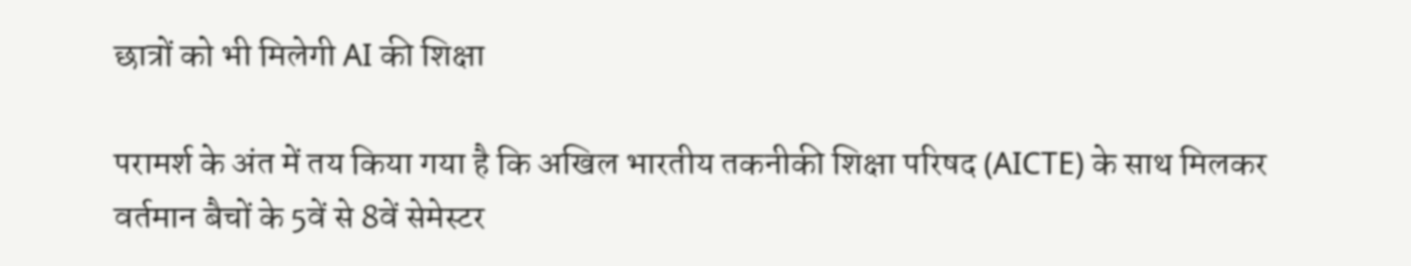छात्रों को भी मिलेगी AI की शिक्षा

परामर्श के अंत में तय किया गया है कि अखिल भारतीय तकनीकी शिक्षा परिषद (AICTE) के साथ मिलकर वर्तमान बैचों के 5वें से 8वें सेमेस्टर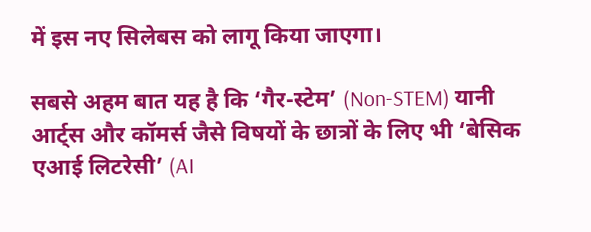में इस नए सिलेबस को लागू किया जाएगा।

सबसे अहम बात यह है कि ‘गैर-स्टेम’ (Non-STEM) यानी आर्ट्स और कॉमर्स जैसे विषयों के छात्रों के लिए भी ‘बेसिक एआई लिटरेसी’ (AI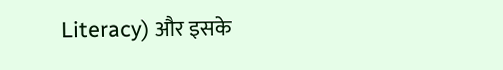Literacy) और इसके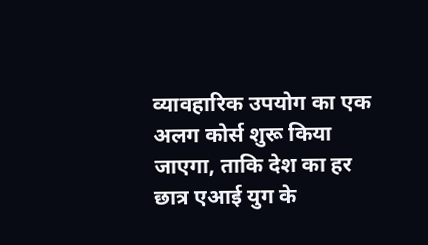व्यावहारिक उपयोग का एक अलग कोर्स शुरू किया जाएगा, ताकि देश का हर छात्र एआई युग के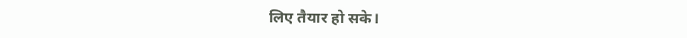लिए तैयार हो सके।